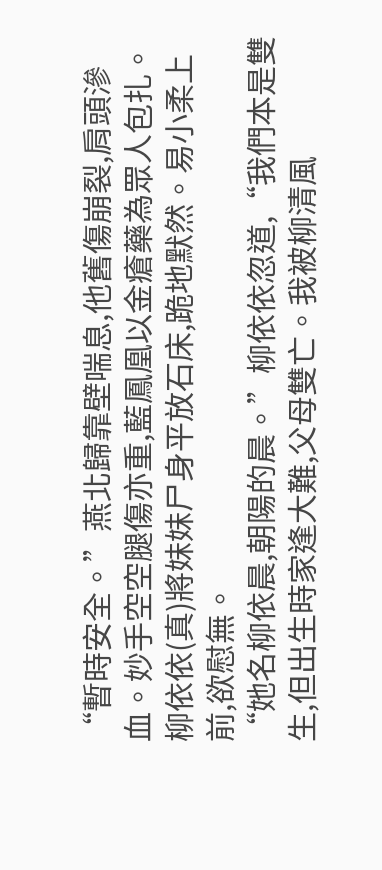“暫時安全。”燕北歸靠壁喘息,他舊傷崩裂,肩頭滲血。妙手空空腿傷亦重,藍鳳凰以金瘡藥為眾人包扎。
柳依依(真)將妹妹尸身平放石床,跪地默然。易小柔上前,欲慰無。
“她名柳依晨,朝陽的晨。”柳依依忽道,“我們本是雙生,但出生時家逢大難,父母雙亡。我被柳清風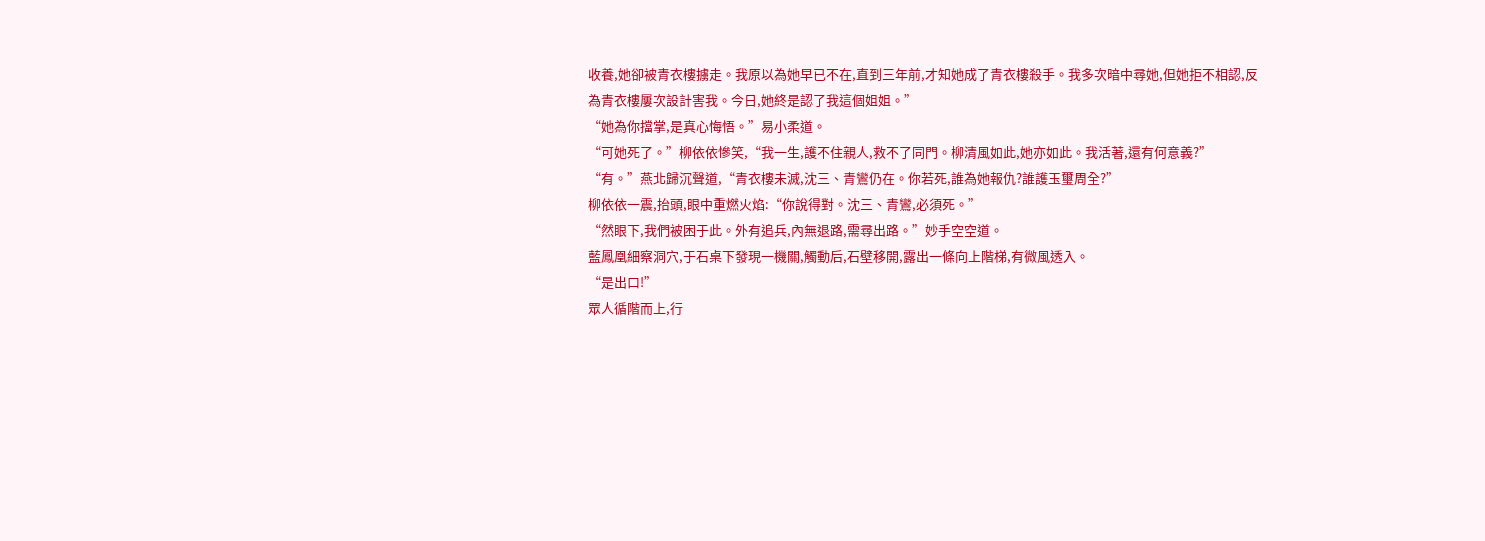收養,她卻被青衣樓擄走。我原以為她早已不在,直到三年前,才知她成了青衣樓殺手。我多次暗中尋她,但她拒不相認,反為青衣樓屢次設計害我。今日,她終是認了我這個姐姐。”
“她為你擋掌,是真心悔悟。”易小柔道。
“可她死了。”柳依依慘笑,“我一生,護不住親人,救不了同門。柳清風如此,她亦如此。我活著,還有何意義?”
“有。”燕北歸沉聲道,“青衣樓未滅,沈三、青鸞仍在。你若死,誰為她報仇?誰護玉璽周全?”
柳依依一震,抬頭,眼中重燃火焰:“你說得對。沈三、青鸞,必須死。”
“然眼下,我們被困于此。外有追兵,內無退路,需尋出路。”妙手空空道。
藍鳳凰細察洞穴,于石桌下發現一機關,觸動后,石壁移開,露出一條向上階梯,有微風透入。
“是出口!”
眾人循階而上,行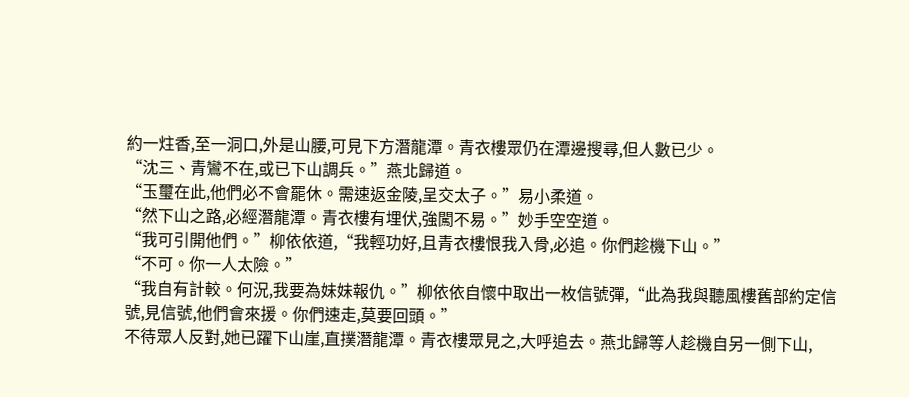約一炷香,至一洞口,外是山腰,可見下方潛龍潭。青衣樓眾仍在潭邊搜尋,但人數已少。
“沈三、青鸞不在,或已下山調兵。”燕北歸道。
“玉璽在此,他們必不會罷休。需速返金陵,呈交太子。”易小柔道。
“然下山之路,必經潛龍潭。青衣樓有埋伏,強闖不易。”妙手空空道。
“我可引開他們。”柳依依道,“我輕功好,且青衣樓恨我入骨,必追。你們趁機下山。”
“不可。你一人太險。”
“我自有計較。何況,我要為妹妹報仇。”柳依依自懷中取出一枚信號彈,“此為我與聽風樓舊部約定信號,見信號,他們會來援。你們速走,莫要回頭。”
不待眾人反對,她已躍下山崖,直撲潛龍潭。青衣樓眾見之,大呼追去。燕北歸等人趁機自另一側下山,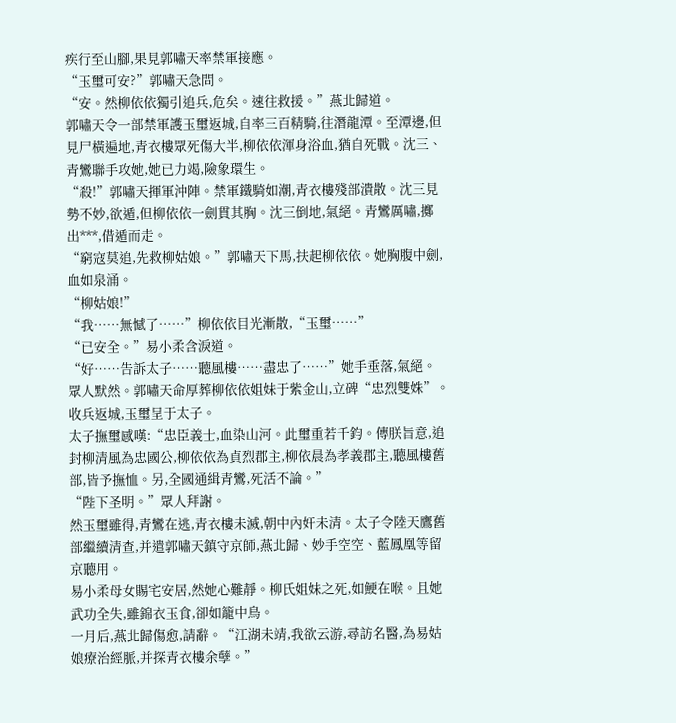疾行至山腳,果見郭嘯天率禁軍接應。
“玉璽可安?”郭嘯天急問。
“安。然柳依依獨引追兵,危矣。速往救援。”燕北歸道。
郭嘯天令一部禁軍護玉璽返城,自率三百精騎,往潛龍潭。至潭邊,但見尸橫遍地,青衣樓眾死傷大半,柳依依渾身浴血,猶自死戰。沈三、青鸞聯手攻她,她已力竭,險象環生。
“殺!”郭嘯天揮軍沖陣。禁軍鐵騎如潮,青衣樓殘部潰散。沈三見勢不妙,欲遁,但柳依依一劍貫其胸。沈三倒地,氣絕。青鸞厲嘯,擲出***,借遁而走。
“窮寇莫追,先救柳姑娘。”郭嘯天下馬,扶起柳依依。她胸腹中劍,血如泉涌。
“柳姑娘!”
“我……無憾了……”柳依依目光漸散,“玉璽……”
“已安全。”易小柔含淚道。
“好……告訴太子……聽風樓……盡忠了……”她手垂落,氣絕。
眾人默然。郭嘯天命厚葬柳依依姐妹于紫金山,立碑“忠烈雙姝”。收兵返城,玉璽呈于太子。
太子撫璽感嘆:“忠臣義士,血染山河。此璽重若千鈞。傳朕旨意,追封柳清風為忠國公,柳依依為貞烈郡主,柳依晨為孝義郡主,聽風樓舊部,皆予撫恤。另,全國通緝青鸞,死活不論。”
“陛下圣明。”眾人拜謝。
然玉璽雖得,青鸞在逃,青衣樓未滅,朝中內奸未清。太子令陸天鷹舊部繼續清查,并遣郭嘯天鎮守京師,燕北歸、妙手空空、藍鳳凰等留京聽用。
易小柔母女賜宅安居,然她心難靜。柳氏姐妹之死,如鯁在喉。且她武功全失,雖錦衣玉食,卻如籠中鳥。
一月后,燕北歸傷愈,請辭。“江湖未靖,我欲云游,尋訪名醫,為易姑娘療治經脈,并探青衣樓余孽。”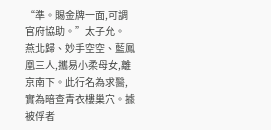“準。賜金牌一面,可調官府協助。”太子允。
燕北歸、妙手空空、藍鳳凰三人,攜易小柔母女,離京南下。此行名為求醫,實為暗查青衣樓巢穴。據被俘者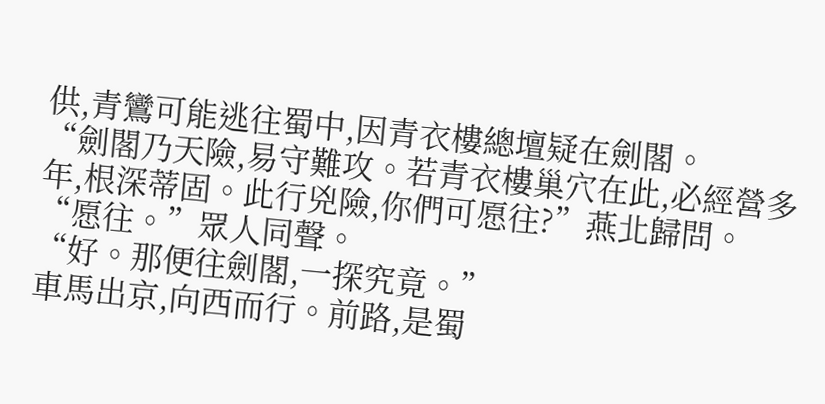供,青鸞可能逃往蜀中,因青衣樓總壇疑在劍閣。
“劍閣乃天險,易守難攻。若青衣樓巢穴在此,必經營多年,根深蒂固。此行兇險,你們可愿往?”燕北歸問。
“愿往。”眾人同聲。
“好。那便往劍閣,一探究竟。”
車馬出京,向西而行。前路,是蜀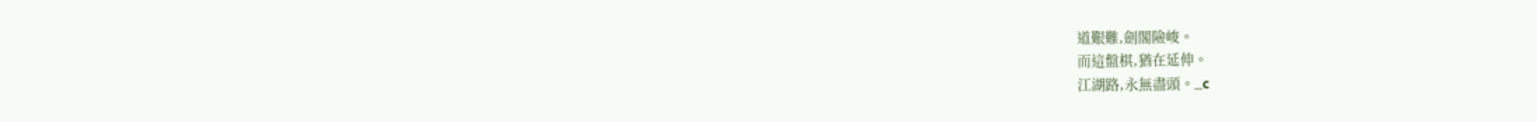道艱難,劍閣險峻。
而這盤棋,猶在延伸。
江湖路,永無盡頭。_c